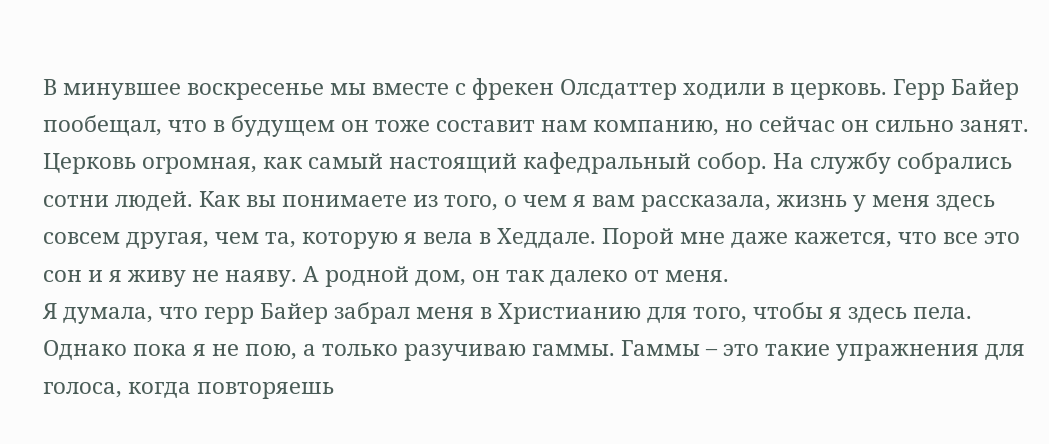В минувшее воскресенье мы вместе с фрекен Олсдаттер ходили в церковь. Герр Байер пообещал, что в будущем он тоже составит нам компанию, но сейчас он сильно занят. Церковь огромная, как самый настоящий кафедральный собор. На службу собрались сотни людей. Как вы понимаете из того, о чем я вам рассказала, жизнь у меня здесь совсем другая, чем та, которую я вела в Хеддале. Порой мне даже кажется, что все это сон и я живу не наяву. А родной дом, он так далеко от меня.
Я думала, что герр Байер забрал меня в Христианию для того, чтобы я здесь пела. Однако пока я не пою, а только разучиваю гаммы. Гаммы – это такие упражнения для голоса, когда повторяешь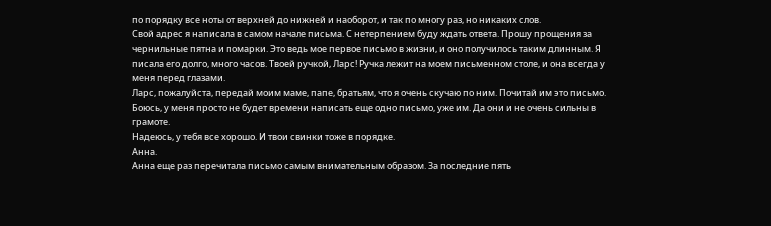по порядку все ноты от верхней до нижней и наоборот, и так по многу раз, но никаких слов.
Свой адрес я написала в самом начале письма. С нетерпением буду ждать ответа. Прошу прощения за чернильные пятна и помарки. Это ведь мое первое письмо в жизни, и оно получилось таким длинным. Я писала его долго, много часов. Твоей ручкой, Ларс! Ручка лежит на моем письменном столе, и она всегда у меня перед глазами.
Ларс, пожалуйста, передай моим маме, папе, братьям, что я очень скучаю по ним. Почитай им это письмо. Боюсь, у меня просто не будет времени написать еще одно письмо, уже им. Да они и не очень сильны в грамоте.
Надеюсь, у тебя все хорошо. И твои свинки тоже в порядке.
Анна.
Анна еще раз перечитала письмо самым внимательным образом. За последние пять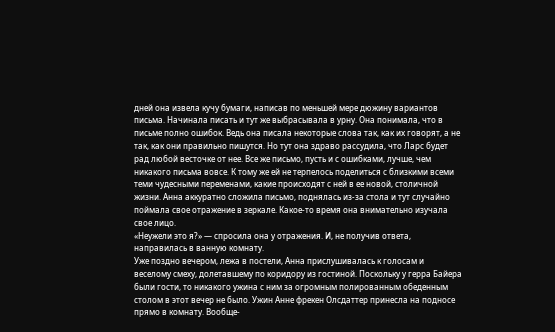дней она извела кучу бумаги, написав по меньшей мере дюжину вариантов письма. Начинала писать и тут же выбрасывала в урну. Она понимала, что в письме полно ошибок. Ведь она писала некоторые слова так, как их говорят, а не так, как они правильно пишутся. Но тут она здраво рассудила, что Ларс будет рад любой весточке от нее. Все же письмо, пусть и с ошибками, лучше, чем никакого письма вовсе. К тому же ей не терпелось поделиться с близкими всеми теми чудесными переменами, какие происходят с ней в ее новой, столичной жизни. Анна аккуратно сложила письмо, поднялась из-за стола и тут случайно поймала свое отражение в зеркале. Какое-то время она внимательно изучала свое лицо.
«Неужели это я?» — спросила она у отражения. И, не получив ответа, направилась в ванную комнату.
Уже поздно вечером, лежа в постели, Анна прислушивалась к голосам и веселому смеху, долетавшему по коридору из гостиной. Поскольку у герра Байера были гости, то никакого ужина с ним за огромным полированным обеденным столом в этот вечер не было. Ужин Анне фрекен Олсдаттер принесла на подносе прямо в комнату. Вообще-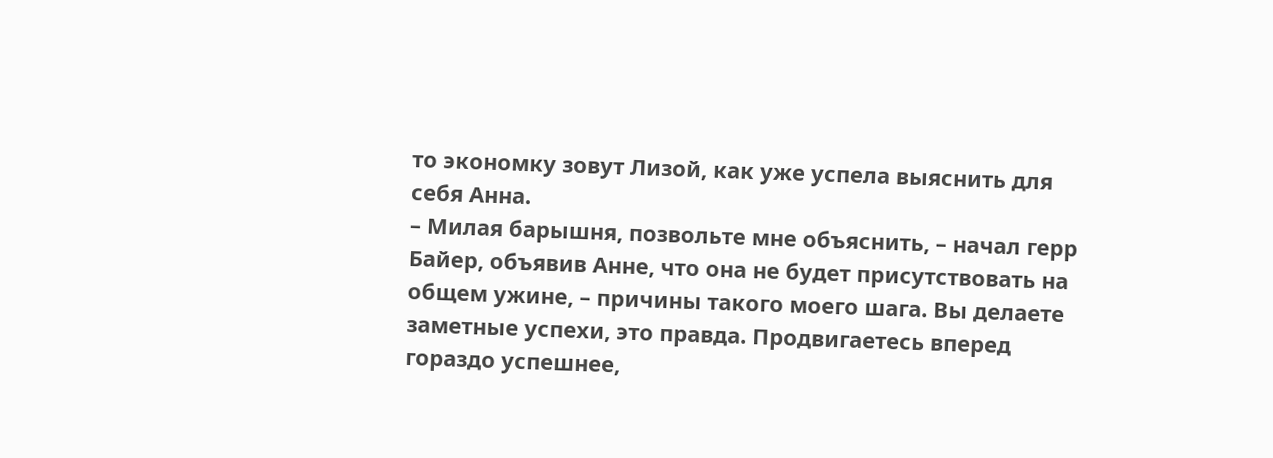то экономку зовут Лизой, как уже успела выяснить для себя Анна.
– Милая барышня, позвольте мне объяснить, – начал герр Байер, объявив Анне, что она не будет присутствовать на общем ужине, – причины такого моего шага. Вы делаете заметные успехи, это правда. Продвигаетесь вперед гораздо успешнее,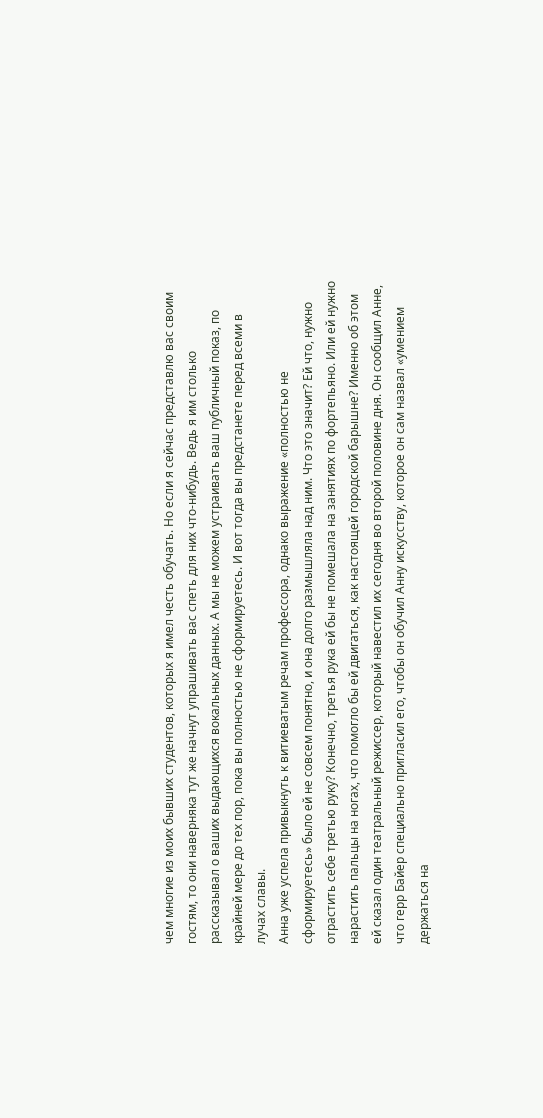чем многие из моих бывших студентов, которых я имел честь обучать. Но если я сейчас представлю вас своим гостям, то они наверняка тут же начнут упрашивать вас спеть для них что-нибудь. Ведь я им столько рассказывал о ваших выдающихся вокальных данных. А мы не можем устраивать ваш публичный показ, по крайней мере до тех пор, пока вы полностью не сформируетесь. И вот тогда вы предстанете перед всеми в лучах славы.
Анна уже успела привыкнуть к витиеватым речам профессора, однако выражение «полностью не сформируетесь» было ей не совсем понятно, и она долго размышляла над ним. Что это значит? Ей что, нужно отрастить себе третью руку? Конечно, третья рука ей бы не помешала на занятиях по фортепьяно. Или ей нужно нарастить пальцы на ногах, что помогло бы ей двигаться, как настоящей городской барышне? Именно об этом ей сказал один театральный режиссер, который навестил их сегодня во второй половине дня. Он сообщил Анне, что герр Байер специально пригласил его, чтобы он обучил Анну искусству, которое он сам назвал «умением держаться на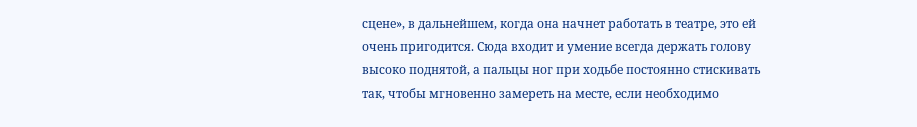сцене», в дальнейшем, когда она начнет работать в театре, это ей очень пригодится. Сюда входит и умение всегда держать голову высоко поднятой, а пальцы ног при ходьбе постоянно стискивать так, чтобы мгновенно замереть на месте, если необходимо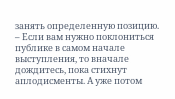занять определенную позицию.
– Если вам нужно поклониться публике в самом начале выступления, то вначале дождитесь, пока стихнут аплодисменты. А уже потом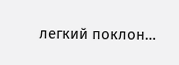легкий поклон…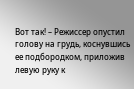Вот так! – Режиссер опустил голову на грудь, коснувшись ее подбородком, приложив левую руку к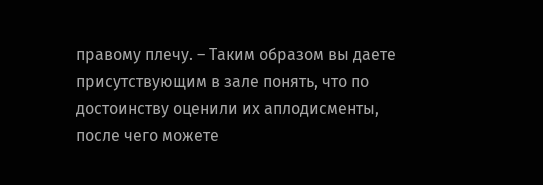правому плечу. – Таким образом вы даете присутствующим в зале понять, что по достоинству оценили их аплодисменты, после чего можете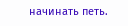начинать петь.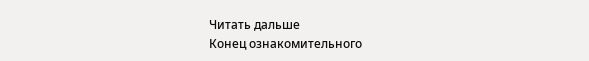Читать дальше
Конец ознакомительного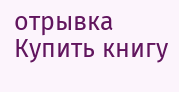отрывка
Купить книгу